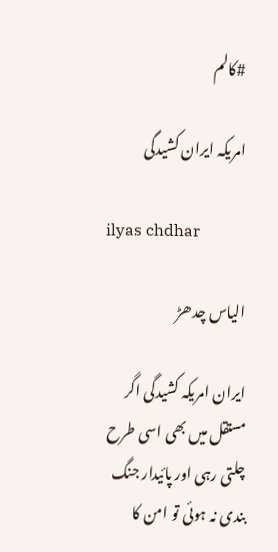#کالم

امریکہ ایران کشیدگی

ilyas chdhar

الیاس چدھڑ

ایران امریکہ کشیدگی اگر مستقل میں بھی اسی طرح چلتی رہی اور پائیدار جنگ بندی نہ ہوئی تو امن کا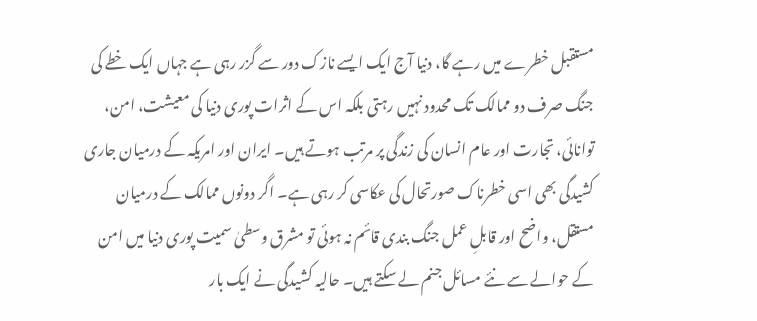مستقبل خطرے میں رہے گا، دنیا آج ایک ایسے نازک دور سے گزر رہی ہے جہاں ایک خطے کی جنگ صرف دو ممالک تک محدود نہیں رہتی بلکہ اس کے اثرات پوری دنیا کی معیشت، امن، توانائی، تجارت اور عام انسان کی زندگی پر مرتب ہوتے ہیں۔ ایران اور امریکہ کے درمیان جاری کشیدگی بھی اسی خطرناک صورتحال کی عکاسی کر رہی ہے۔ اگر دونوں ممالک کے درمیان مستقل، واضح اور قابلِ عمل جنگ بندی قائم نہ ہوئی تو مشرق وسطیٰ سمیت پوری دنیا میں امن کے حوالے سے نئے مسائل جنم لے سکتے ہیں۔ حالیہ کشیدگی نے ایک بار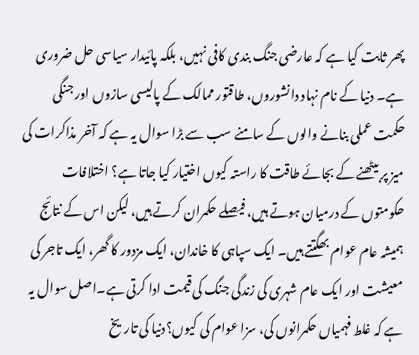پھر ثابت کیا ہے کہ عارضی جنگ بندی کافی نہیں، بلکہ پائیدار سیاسی حل ضروری ہے۔ دنیا کے نام نہاد دانشوروں، طاقتور ممالک کے پالیسی سازوں اور جنگی حکمت عملی بنانے والوں کے سامنے سب سے بڑا سوال یہ ہے کہ آخر مذاکرات کی میز پر بیٹھنے کے بجائے طاقت کا راستہ کیوں اختیار کیا جاتا ہے؟ اختلافات حکومتوں کے درمیان ہوتے ہیں، فیصلے حکمران کرتے ہیں، لیکن اس کے نتائج ہمیشہ عام عوام بھگتتے ہیں۔ ایک سپاہی کا خاندان، ایک مزدور کا گھر، ایک تاجر کی معیشت اور ایک عام شہری کی زندگی جنگ کی قیمت ادا کرتی ہے۔اصل سوال یہ ہے کہ غلط فہمیاں حکمرانوں کی، سزا عوام کی کیوں؟دنیا کی تاریخ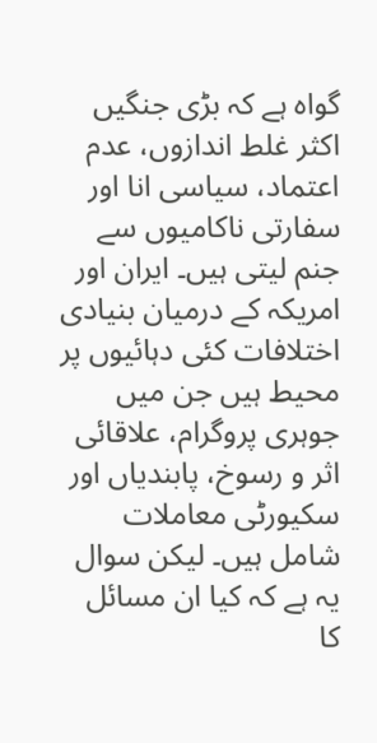گواہ ہے کہ بڑی جنگیں اکثر غلط اندازوں، عدم اعتماد، سیاسی انا اور سفارتی ناکامیوں سے جنم لیتی ہیں۔ ایران اور امریکہ کے درمیان بنیادی اختلافات کئی دہائیوں پر محیط ہیں جن میں جوہری پروگرام، علاقائی اثر و رسوخ، پابندیاں اور سکیورٹی معاملات شامل ہیں۔ لیکن سوال یہ ہے کہ کیا ان مسائل کا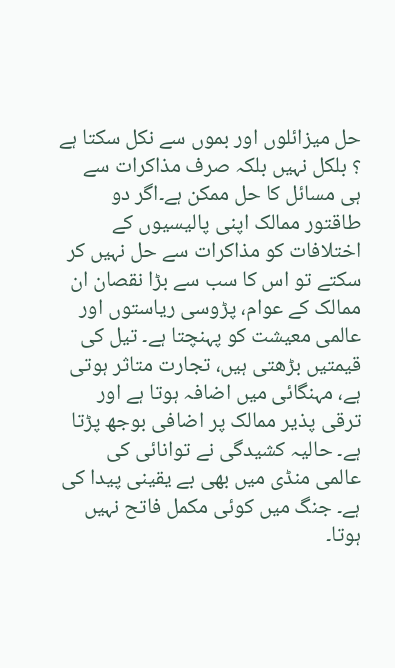حل میزائلوں اور بموں سے نکل سکتا ہے ؟ بلکل نہیں بلکہ صرف مذاکرات سے ہی مسائل کا حل ممکن ہے۔اگر دو طاقتور ممالک اپنی پالیسیوں کے اختلافات کو مذاکرات سے حل نہیں کر سکتے تو اس کا سب سے بڑا نقصان ان ممالک کے عوام، پڑوسی ریاستوں اور عالمی معیشت کو پہنچتا ہے۔ تیل کی قیمتیں بڑھتی ہیں، تجارت متاثر ہوتی ہے، مہنگائی میں اضافہ ہوتا ہے اور ترقی پذیر ممالک پر اضافی بوجھ پڑتا ہے۔ حالیہ کشیدگی نے توانائی کی عالمی منڈی میں بھی بے یقینی پیدا کی ہے۔ جنگ میں کوئی مکمل فاتح نہیں ہوتا۔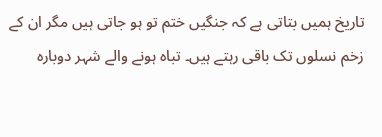تاریخ ہمیں بتاتی ہے کہ جنگیں ختم تو ہو جاتی ہیں مگر ان کے زخم نسلوں تک باقی رہتے ہیں۔ تباہ ہونے والے شہر دوبارہ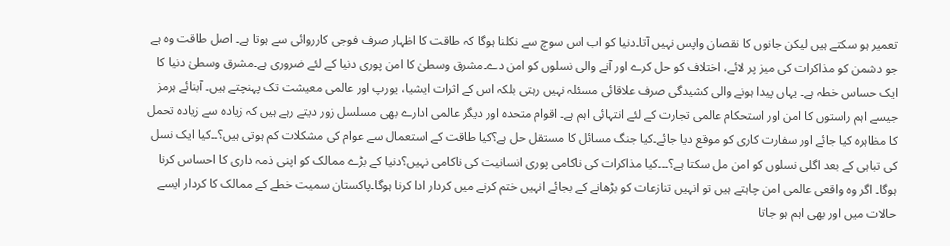تعمیر ہو سکتے ہیں لیکن جانوں کا نقصان واپس نہیں آتا۔دنیا کو اب اس سوچ سے نکلنا ہوگا کہ طاقت کا اظہار صرف فوجی کارروائی سے ہوتا ہے۔ اصل طاقت وہ ہے جو دشمن کو مذاکرات کی میز پر لائے، اختلاف کو حل کرے اور آنے والی نسلوں کو امن دے۔مشرق وسطیٰ کا امن پوری دنیا کے لئے ضروری ہے۔مشرق وسطیٰ دنیا کا ایک حساس خطہ ہے۔ یہاں پیدا ہونے والی کشیدگی صرف علاقائی مسئلہ نہیں رہتی بلکہ اس کے اثرات ایشیا، یورپ اور عالمی معیشت تک پہنچتے ہیں۔ آبنائے ہرمز جیسے اہم راستوں کا امن اور استحکام عالمی تجارت کے لئے انتہائی اہم ہے۔ اقوام متحدہ اور دیگر عالمی ادارے بھی مسلسل زور دیتے رہے ہیں کہ زیادہ سے زیادہ تحمل کا مظاہرہ کیا جائے اور سفارت کاری کو موقع دیا جائے۔کیا جنگ مسائل کا مستقل حل ہے؟کیا طاقت کے استعمال سے عوام کی مشکلات کم ہوتی ہیں؟۔۔کیا ایک نسل کی تباہی کے بعد اگلی نسلوں کو امن مل سکتا ہے؟۔۔۔کیا مذاکرات کی ناکامی پوری انسانیت کی ناکامی نہیں؟دنیا کے بڑے ممالک کو اپنی ذمہ داری کا احساس کرنا ہوگا۔ اگر وہ واقعی عالمی امن چاہتے ہیں تو انہیں تنازعات کو بڑھانے کے بجائے انہیں ختم کرنے میں کردار ادا کرنا ہوگا۔پاکستان سمیت خطے کے ممالک کا کردار ایسے حالات میں اور بھی اہم ہو جاتا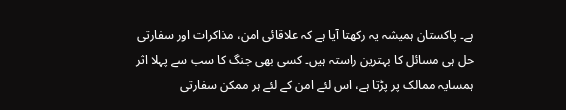ہے۔ پاکستان ہمیشہ یہ رکھتا آیا ہے کہ علاقائی امن، مذاکرات اور سفارتی حل ہی مسائل کا بہترین راستہ ہیں۔ کسی بھی جنگ کا سب سے پہلا اثر ہمسایہ ممالک پر پڑتا ہے، اس لئے امن کے لئے ہر ممکن سفارتی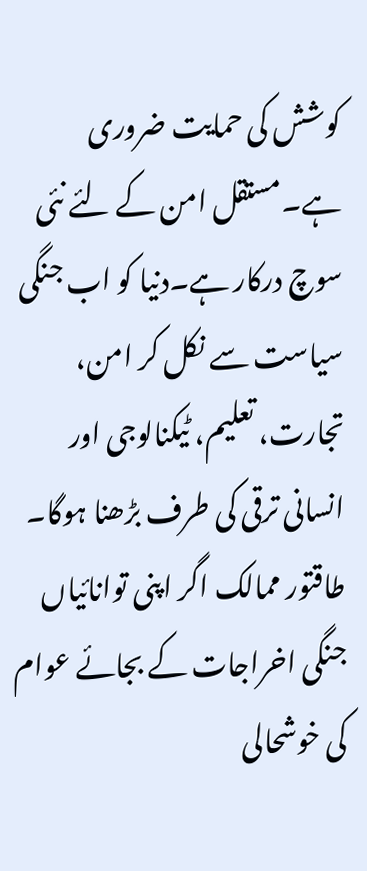کوشش کی حمایت ضروری ہے۔مستقل امن کے لئے نئی سوچ درکار ہے۔دنیا کو اب جنگی سیاست سے نکل کر امن، تجارت، تعلیم، ٹیکنالوجی اور انسانی ترقی کی طرف بڑھنا ہوگا۔ طاقتور ممالک اگر اپنی توانائیاں جنگی اخراجات کے بجائے عوام کی خوشحالی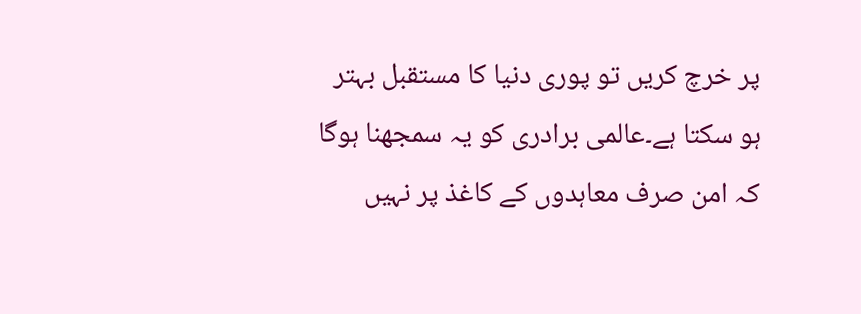پر خرچ کریں تو پوری دنیا کا مستقبل بہتر ہو سکتا ہے۔عالمی برادری کو یہ سمجھنا ہوگا کہ امن صرف معاہدوں کے کاغذ پر نہیں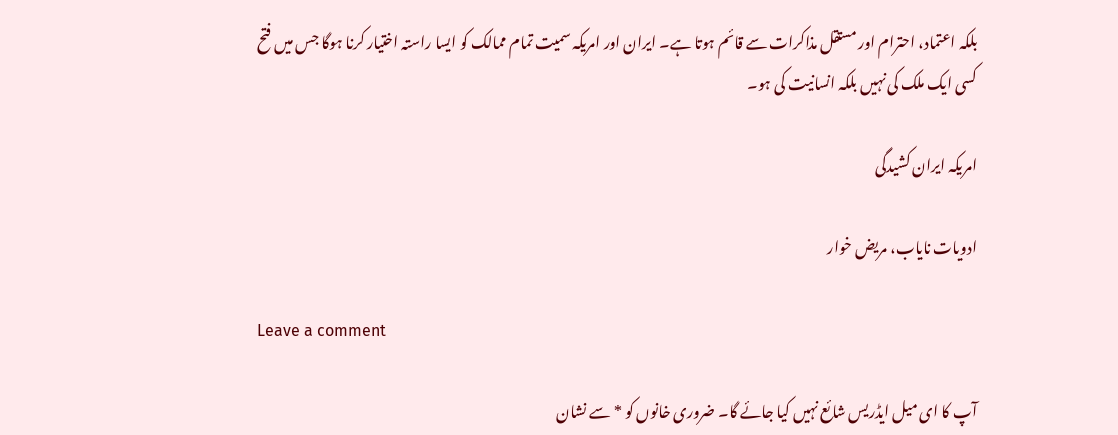بلکہ اعتماد، احترام اور مستقل مذاکرات سے قائم ہوتا ہے۔ ایران اور امریکہ سمیت تمام ممالک کو ایسا راستہ اختیار کرنا ہوگا جس میں فتح کسی ایک ملک کی نہیں بلکہ انسانیت کی ہو۔

امریکہ ایران کشیدگی

ادویات نایاب، مریض خوار

Leave a comment

آپ کا ای میل ایڈریس شائع نہیں کیا جائے گا۔ ضروری خانوں کو * سے نشان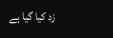زد کیا گیا ہے